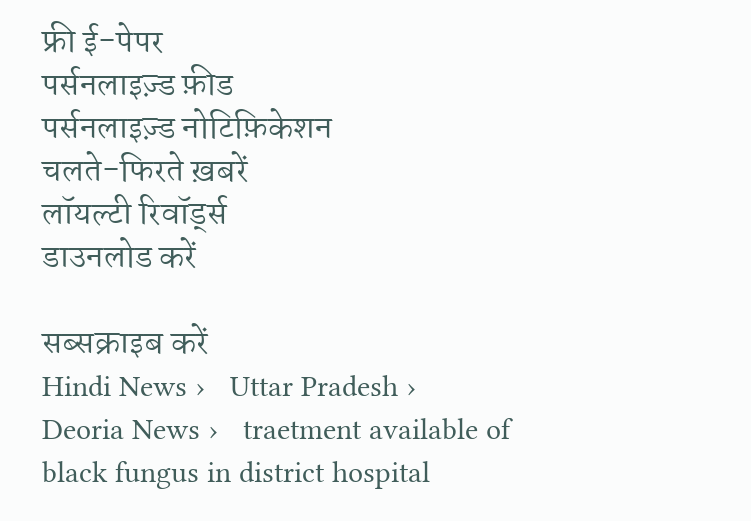फ्री ई-पेपर
पर्सनलाइज़्ड फ़ीड
पर्सनलाइज़्ड नोटिफ़िकेशन
चलते-फिरते ख़बरें
लॉयल्टी रिवॉर्ड्स
डाउनलोड करें

सब्सक्राइब करें
Hindi News ›   Uttar Pradesh ›   Deoria News ›   traetment available of black fungus in district hospital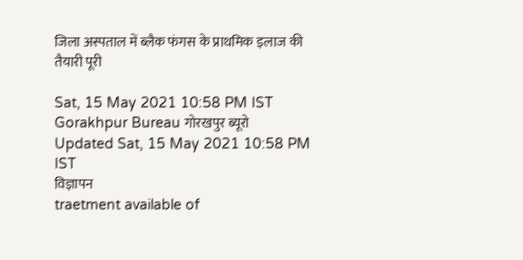जिला अस्पताल में ब्लैक फंगस के प्राथमिक इलाज की तैयारी पूरी

Sat, 15 May 2021 10:58 PM IST
Gorakhpur Bureau गोरखपुर ब्यूरो
Updated Sat, 15 May 2021 10:58 PM IST
विज्ञापन
traetment available of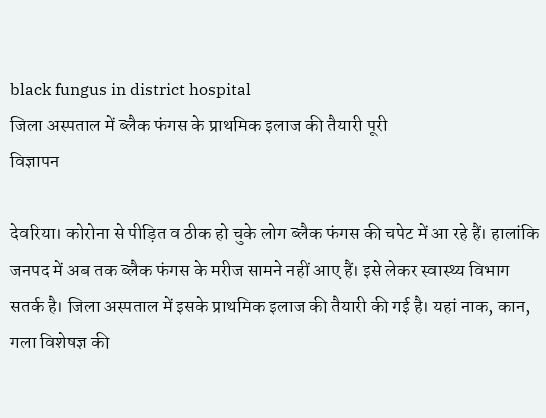black fungus in district hospital
जिला अस्पताल में ब्लैक फंगस के प्राथमिक इलाज की तैयारी पूरी
विज्ञापन

देवरिया। कोरोना से पीड़ित व ठीक हो चुके लोग ब्लैक फंगस की चपेट में आ रहे हैं। हालांकि जनपद में अब तक ब्लैक फंगस के मरीज सामने नहीं आए हैं। इसे लेकर स्वास्थ्य विभाग सतर्क है। जिला अस्पताल में इसके प्राथमिक इलाज की तैयारी की गई है। यहां नाक, कान, गला विशेषज्ञ की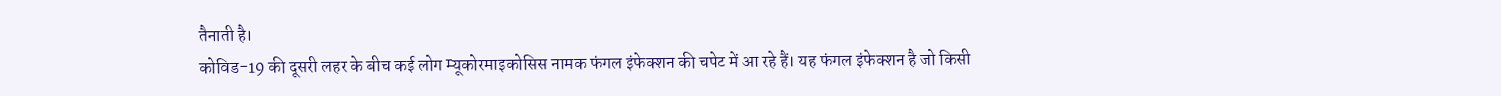तैनाती है।
कोविड-19 की दूसरी लहर के बीच कई लोग म्यूकोरमाइकोसिस नामक फंगल इंफेक्शन की चपेट में आ रहे हैं। यह फंगल इंफेक्शन है जो किसी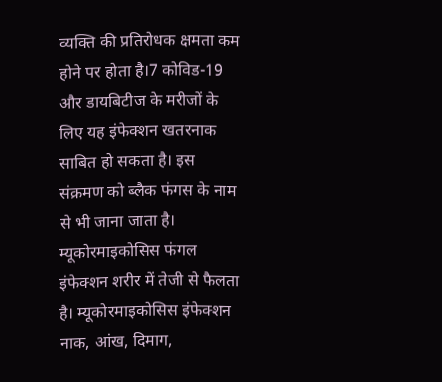व्यक्ति की प्रतिरोधक क्षमता कम होने पर होता है।7 कोविड-19 और डायबिटीज के मरीजों के लिए यह इंफेक्शन खतरनाक साबित हो सकता है। इस संक्रमण को ब्लैक फंगस के नाम से भी जाना जाता है। म्यूकोरमाइकोसिस फंगल इंफेक्शन शरीर में तेजी से फैलता है। म्यूकोरमाइकोसिस इंफेक्शन नाक, आंख, दिमाग,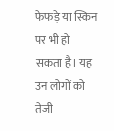फेफड़े या स्किन पर भी हो सकता है। यह उन लोगों को तेजी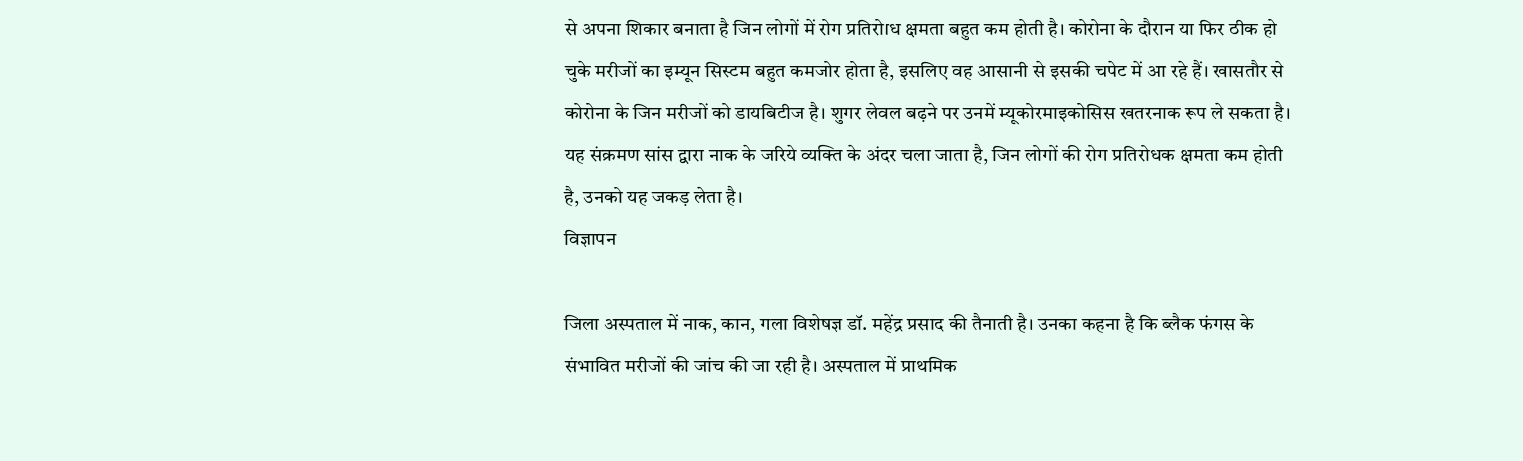से अपना शिकार बनाता है जिन लोगों में रोग प्रतिरोधॎ क्षमता बहुत कम होती है। कोरोना के दौरान या फिर ठीक हो चुके मरीजों का इम्यून सिस्टम बहुत कमजोर होता है, इसलिए वह आसानी से इसकी चपेट में आ रहे हैं। खासतौर से कोरोना के जिन मरीजों को डायबिटीज है। शुगर लेवल बढ़ने पर उनमें म्यूकोरमाइकोसिस खतरनाक रूप ले सकता है। यह संक्रमण सांस द्वारा नाक के जरिये व्यक्ति के अंदर चला जाता है, जिन लोगों की रोग प्रतिरोधक क्षमता कम होती है, उनको यह जकड़ लेता है।
विज्ञापन

जिला अस्पताल में नाक, कान, गला विशेषज्ञ डॉ. महेंद्र प्रसाद की तैनाती है। उनका कहना है कि ब्लैक फंगस के संभावित मरीजों की जांच की जा रही है। अस्पताल में प्राथमिक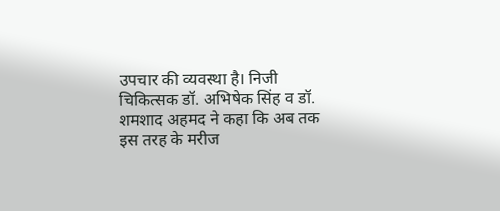उपचार की व्यवस्था है। निजी चिकित्सक डॉ. अभिषेक सिंह व डॉ. शमशाद अहमद ने कहा कि अब तक इस तरह के मरीज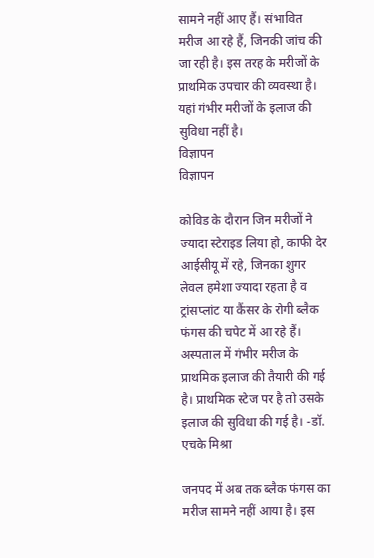सामने नहीं आए हैं। संभावित मरीज आ रहे हैं, जिनकी जांच की जा रही है। इस तरह के मरीजों के प्राथमिक उपचार की व्यवस्था है। यहां गंभीर मरीजों के इलाज की सुविधा नहीं है।
विज्ञापन
विज्ञापन

कोविड के दौरान जिन मरीजों ने ज्यादा स्टेराइड लिया हो, काफी देर आईसीयू में रहे, जिनका शुगर लेवल हमेशा ज्यादा रहता है व ट्रांसप्लांट या कैंसर के रोगी ब्लैक फंगस की चपेट में आ रहे हैं। अस्पताल में गंभीर मरीज के प्राथमिक इलाज की तैयारी की गई है। प्राथमिक स्टेज पर है तो उसके इलाज की सुविधा की गई है। -डॉ. एचके मिश्रा

जनपद में अब तक ब्लैक फंगस का मरीज सामने नहीं आया है। इस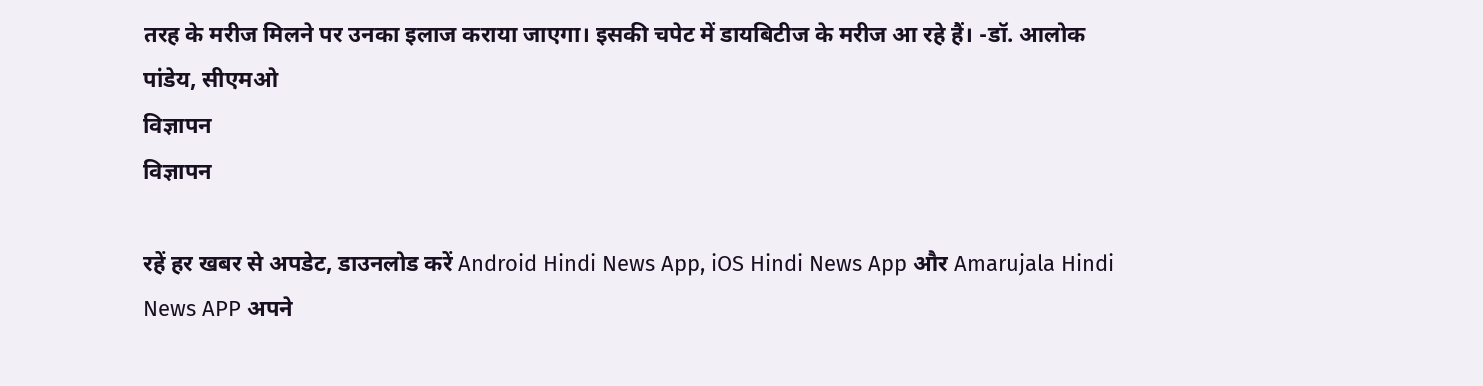तरह के मरीज मिलने पर उनका इलाज कराया जाएगा। इसकी चपेट में डायबिटीज के मरीज आ रहे हैं। -डॉ. आलोक पांडेय, सीएमओ
विज्ञापन
विज्ञापन

रहें हर खबर से अपडेट, डाउनलोड करें Android Hindi News App, iOS Hindi News App और Amarujala Hindi News APP अपने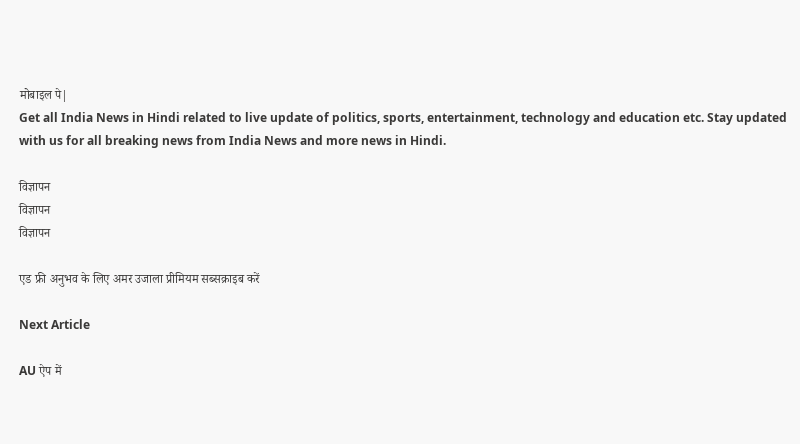मोबाइल पे|
Get all India News in Hindi related to live update of politics, sports, entertainment, technology and education etc. Stay updated with us for all breaking news from India News and more news in Hindi.

विज्ञापन
विज्ञापन
विज्ञापन

एड फ्री अनुभव के लिए अमर उजाला प्रीमियम सब्सक्राइब करें

Next Article

AU ऐप में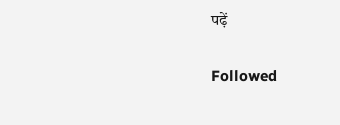पढ़ें

Followed